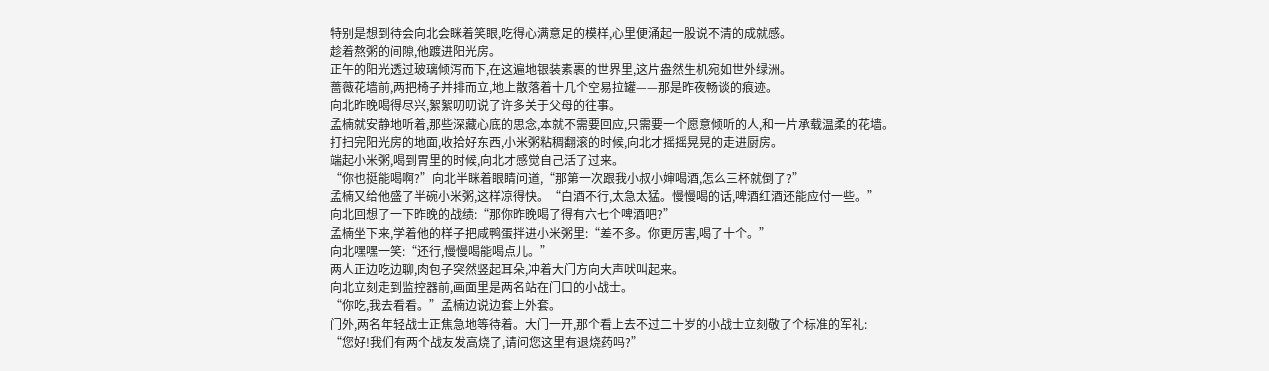特别是想到待会向北会眯着笑眼,吃得心满意足的模样,心里便涌起一股说不清的成就感。
趁着熬粥的间隙,他踱进阳光房。
正午的阳光透过玻璃倾泻而下,在这遍地银装素裹的世界里,这片盎然生机宛如世外绿洲。
蔷薇花墙前,两把椅子并排而立,地上散落着十几个空易拉罐——那是昨夜畅谈的痕迹。
向北昨晚喝得尽兴,絮絮叨叨说了许多关于父母的往事。
孟楠就安静地听着,那些深藏心底的思念,本就不需要回应,只需要一个愿意倾听的人,和一片承载温柔的花墙。
打扫完阳光房的地面,收拾好东西,小米粥粘稠翻滚的时候,向北才摇摇晃晃的走进厨房。
端起小米粥,喝到胃里的时候,向北才感觉自己活了过来。
“你也挺能喝啊?”向北半眯着眼睛问道,“那第一次跟我小叔小婶喝酒,怎么三杯就倒了?”
孟楠又给他盛了半碗小米粥,这样凉得快。“白酒不行,太急太猛。慢慢喝的话,啤酒红酒还能应付一些。”
向北回想了一下昨晚的战绩:“那你昨晚喝了得有六七个啤酒吧?”
孟楠坐下来,学着他的样子把咸鸭蛋拌进小米粥里:“差不多。你更厉害,喝了十个。”
向北嘿嘿一笑:“还行,慢慢喝能喝点儿。”
两人正边吃边聊,肉包子突然竖起耳朵,冲着大门方向大声吠叫起来。
向北立刻走到监控器前,画面里是两名站在门口的小战士。
“你吃,我去看看。”孟楠边说边套上外套。
门外,两名年轻战士正焦急地等待着。大门一开,那个看上去不过二十岁的小战士立刻敬了个标准的军礼:
“您好!我们有两个战友发高烧了,请问您这里有退烧药吗?”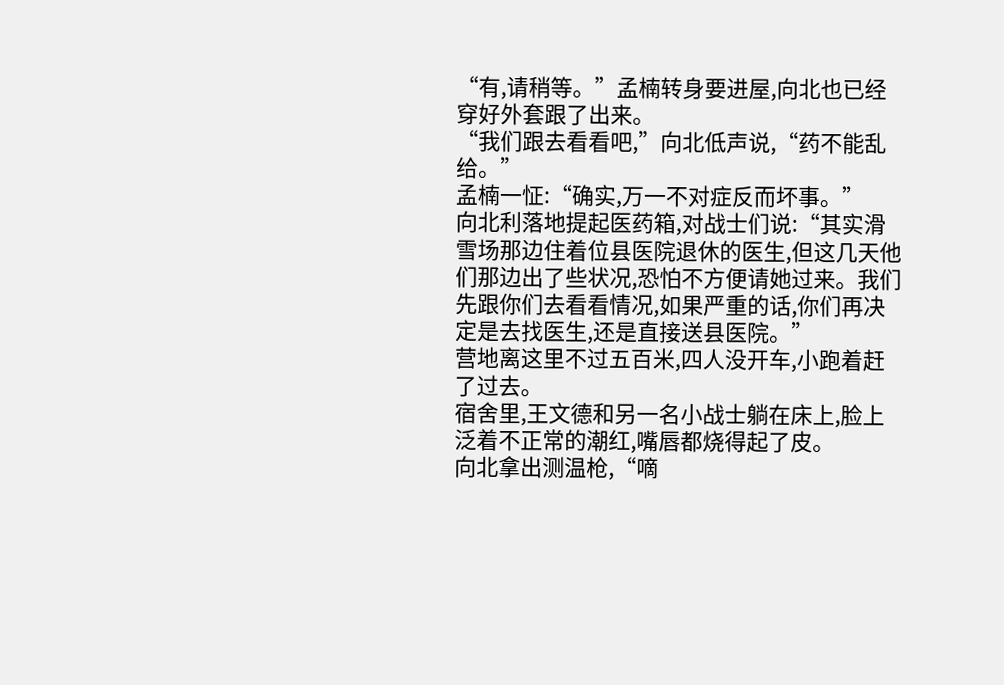“有,请稍等。”孟楠转身要进屋,向北也已经穿好外套跟了出来。
“我们跟去看看吧,”向北低声说,“药不能乱给。”
孟楠一怔:“确实,万一不对症反而坏事。”
向北利落地提起医药箱,对战士们说:“其实滑雪场那边住着位县医院退休的医生,但这几天他们那边出了些状况,恐怕不方便请她过来。我们先跟你们去看看情况,如果严重的话,你们再决定是去找医生,还是直接送县医院。”
营地离这里不过五百米,四人没开车,小跑着赶了过去。
宿舍里,王文德和另一名小战士躺在床上,脸上泛着不正常的潮红,嘴唇都烧得起了皮。
向北拿出测温枪,“嘀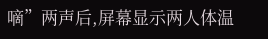嘀”两声后,屏幕显示两人体温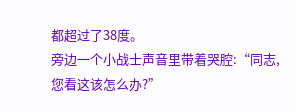都超过了38度。
旁边一个小战士声音里带着哭腔:“同志,您看这该怎么办?”